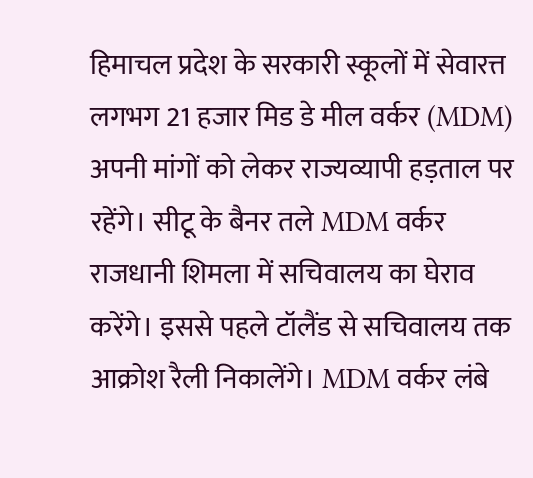हिमाचल प्रदेश के सरकारी स्कूलों में सेवारत्त लगभग 21 हजार मिड डे मील वर्कर (MDM) अपनी मांगों को लेकर राज्यव्यापी हड़ताल पर रहेंगे। सीटू के बैनर तले MDM वर्कर राजधानी शिमला में सचिवालय का घेराव करेंगे। इससे पहले टॉलैंड से सचिवालय तक आक्रोश रैली निकालेंगे। MDM वर्कर लंबे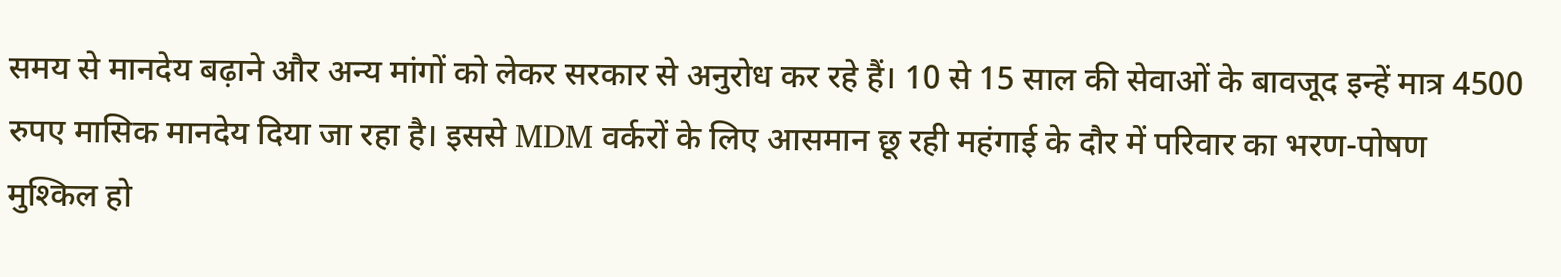समय से मानदेय बढ़ाने और अन्य मांगों को लेकर सरकार से अनुरोध कर रहे हैं। 10 से 15 साल की सेवाओं के बावजूद इन्हें मात्र 4500 रुपए मासिक मानदेय दिया जा रहा है। इससे MDM वर्करों के लिए आसमान छू रही महंगाई के दौर में परिवार का भरण-पोषण मुश्किल हो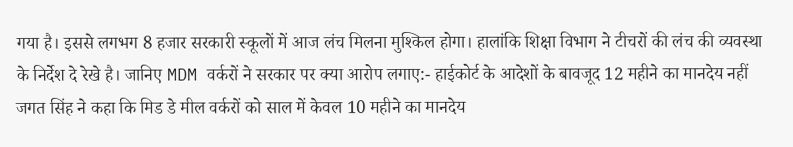गया है। इससे लगभग 8 हजार सरकारी स्कूलों में आज लंच मिलना मुश्किल होगा। हालांकि शिक्षा विभाग ने टीचरों की लंच की व्यवस्था के निर्देश दे रेखे है। जानिए MDM वर्करों ने सरकार पर क्या आरोप लगाए:- हाईकोर्ट के आदेशों के बावजूद 12 महीने का मानदेय नहीं जगत सिंह ने कहा कि मिड डे मील वर्करों को साल में केवल 10 महीने का मानदेय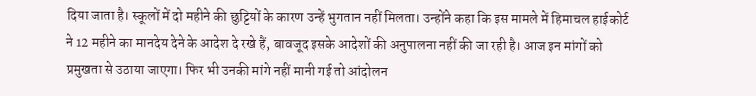दिया जाता है। स्कूलों में दो महीने की छुट्टियों के कारण उन्हें भुगतान नहीं मिलता। उन्होंने कहा कि इस मामले में हिमाचल हाईकोर्ट ने 12 महीने का मानदेय देने के आदेश दे रखे हैं, बावजूद इसके आदेशों की अनुपालना नहीं की जा रही है। आज इन मांगों को प्रमुखता से उठाया जाएगा। फिर भी उनकी मांगे नहीं मानी गई तो आंदोलन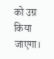को उग्र किया जाएगा।